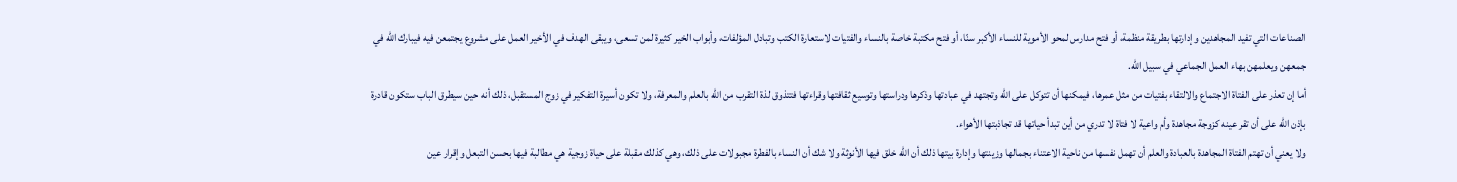الصناعات التي تفيد المجاهدين وإدارتها بطريقة منظمة، أو فتح مدارس لمحو الأموية للنساء الأكبر سنّا، أو فتح مكتبة خاصة بالنساء والفتيات لاستعارة الكتب وتبادل المؤلفات، وأبواب الخير كثيرة لمن تسعى، ويبقى الهدف في الأخير العمل على مشروع يجتمعن فيه فيبارك الله في جمعهن ويعلمهن بهاء العمل الجماعي في سبيل الله.
أما إن تعذر على الفتاة الاجتماع والالتقاء بفتيات من مثل عمرها، فيمكنها أن تتوكل على الله وتجتهد في عبادتها وذكرها ودراستها وتوسيع ثقافتها وقراءتها فتتذوق لذة التقرب من الله بالعلم والمعرفة، ولا تكون أسيرة التفكير في زوج المستقبل، ذلك أنه حين سيطرق الباب ستكون قادرة بإذن الله على أن تقر عينه كزوجة مجاهدة وأم واعية لا فتاة لا تدري من أين تبدأ حياتها قد تجاذبتها الأهواء.
ولا يعني أن تهتم الفتاة المجاهدة بالعبادة والعلم أن تهمل نفسها من ناحية الاعتناء بجمالها وزينتها وإدارة بيتها ذلك أن الله خلق فيها الأنوثة ولا شك أن النساء بالفطرة مجبولات على ذلك، وهي كذلك مقبلة على حياة زوجية هي مطالبة فيها بحسن التبعل وإقرار عين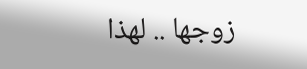زوجها .. لهذا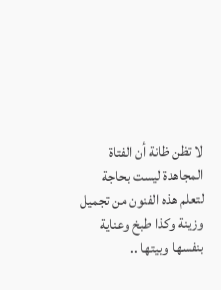لا تظن ظانة أن الفتاة المجاهدة ليست بحاجة لتعلم هذه الفنون من تجميل وزينة وكذا طبخ وعناية بنفسها وبيتها ..